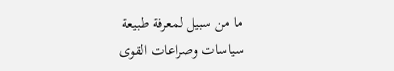ما من سبيل لمعرفة طبيعة سياسات وصراعات القوى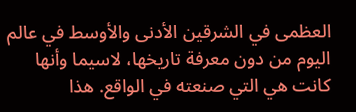العظمى في الشرقين الأدنى والأوسط في عالم اليوم من دون معرفة تاريخها، لاسيما وأنها كانت هي التي صنعته في الواقع. هذا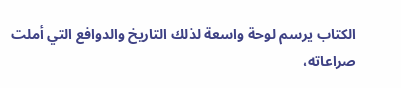الكتاب يرسم لوحة واسعة لذلك التاريخ والدوافع التي أملت صراعاته،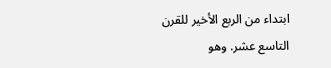ابتداء من الربع الأخير للقرن التاسع عشر. وهو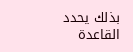بذلك يحدد القاعدة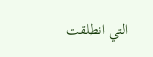التي انطلقت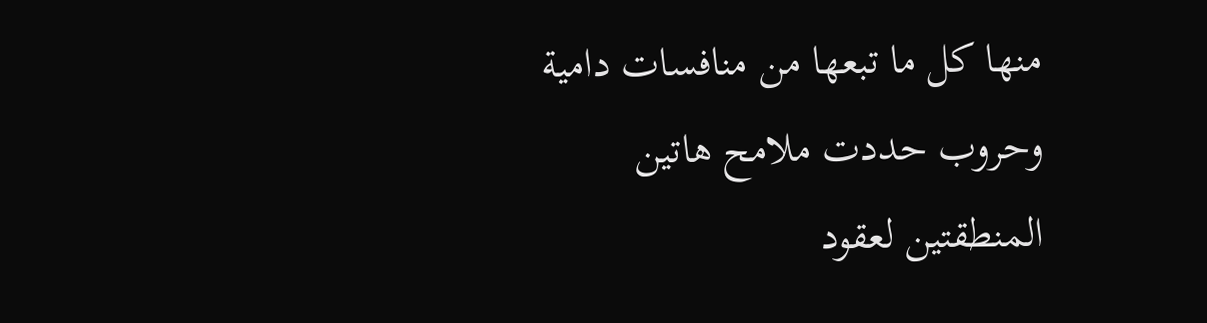منها كل ما تبعها من منافسات دامية وحروب حددت ملامح هاتين المنطقتين لعقود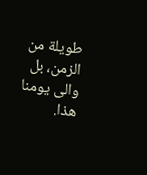طويلة من الزمن، بل والى يومنا هذا.